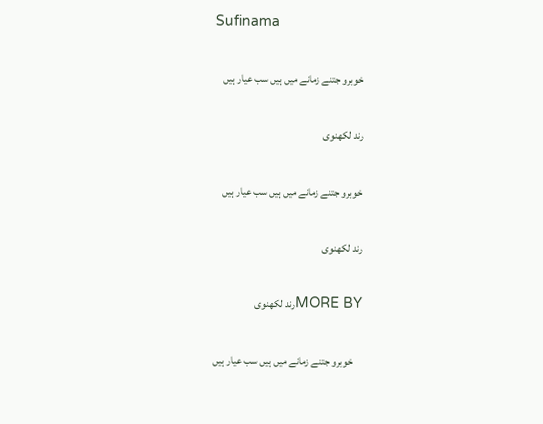Sufinama

خوبرو جتنے زمانے میں ہیں سب عیار ہیں

رند لکھنوی

خوبرو جتنے زمانے میں ہیں سب عیار ہیں

رند لکھنوی

MORE BYرند لکھنوی

    خوبرو جتنے زمانے میں ہیں سب عیار ہیں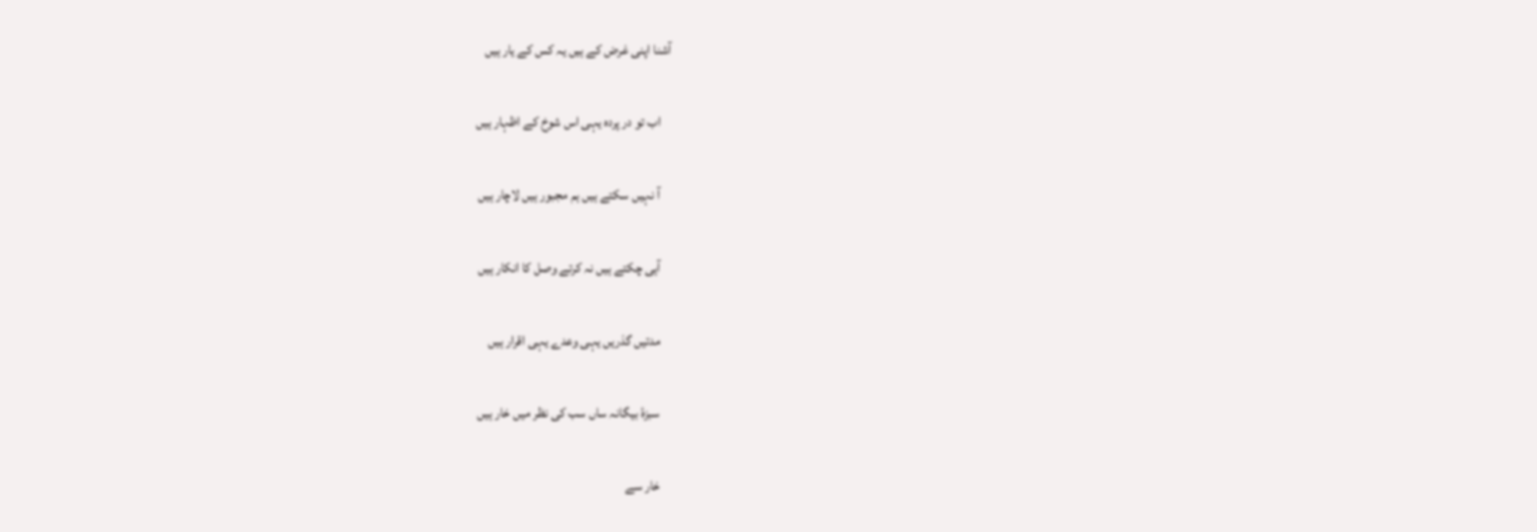آشنا اپنی غرض کے ہیں یہ کس کے یار ہیں

    اب تو در پردہ یہی اس شوخ کے اظہار ہیں

    آ نہیں سکتے ہیں ہم مجبور ہیں لاچار ہیں

    آہی چکتے ہیں نہ کرتے وصل کا انکار ہیں

    مدتیں گذریں یہی وعدے یہی اقرار ہیں

    سبزۂ بیگانہ ساں سب کی نظر میں خار ہیں

    خار سے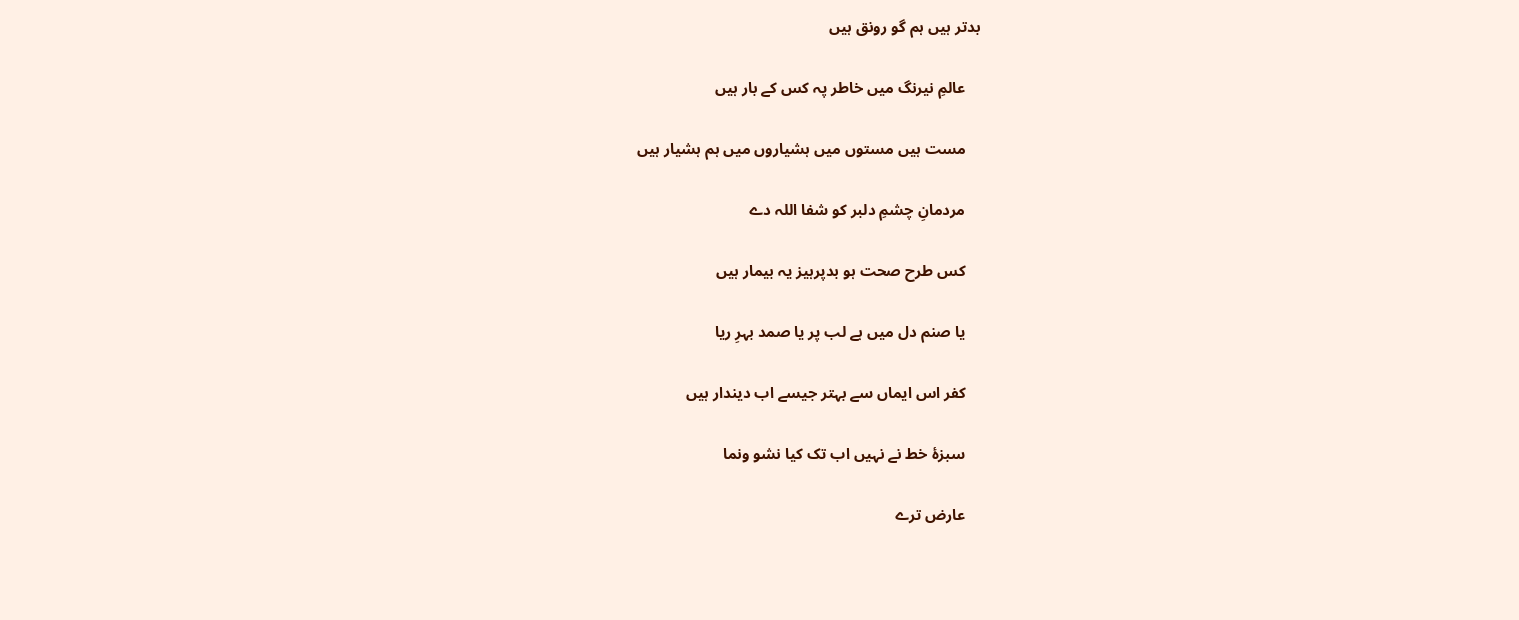بدتر ہیں ہم گو رونق ہیں

    عالمِ نیرنگ میں خاطر پہ کس کے بار ہیں

    مست ہیں مستوں میں ہشیاروں میں ہم ہشیار ہیں

    مردمانِ چشمِ دلبر کو شفا اللہ دے

    کس طرح صحت ہو بدپرہیز یہ بیمار ہیں

    یا صنم دل میں ہے لب پر یا صمد بہرِ ریا

    کفر اس ایماں سے بہتر جیسے اب دیندار ہیں

    سبزۂ خط نے نہیں اب تک کیا نشو ونما

    عارض ترے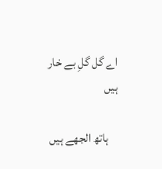اے گل گلِ بے خار ہیں

    ہاتھ الجھے ہیں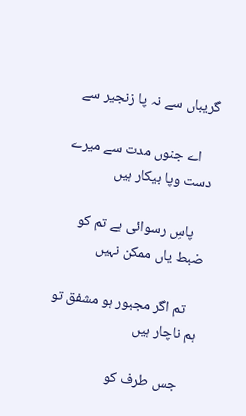گریباں سے نہ پا زنجیر سے

    اے جنوں مدت سے میرے دست وپا بیکار ہیں

    پاسِ رسوائی ہے تم کو ضبط یاں ممکن نہیں

    تم اگر مجبور ہو مشفق تو ہم ناچار ہیں

    جس طرف کو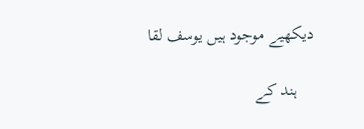دیکھیے موجود ہیں یوسف لقا

    ہند کے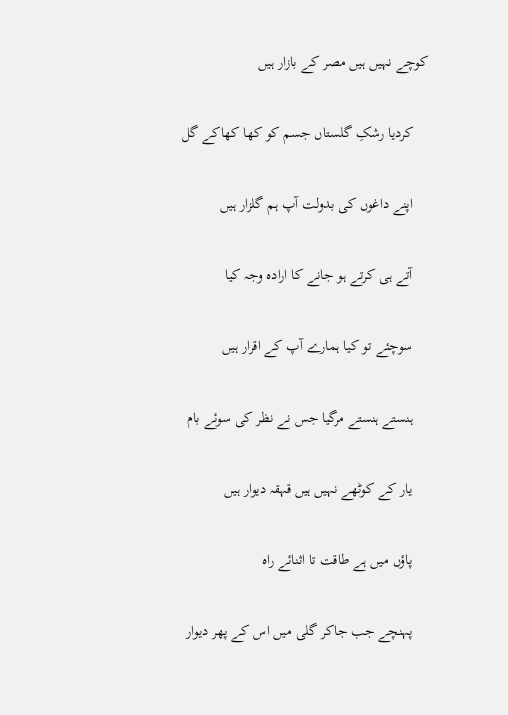کوچے نہیں ہیں مصر کے بازار ہیں

    کردیا رشکِ گلستاں جسم کو کھا کھاکے گل

    اپنے داغوں کی بدولت آپ ہم گلزار ہیں

    آتے ہی کرتے ہو جانے کا ارادہ وجہ کیا

    سوچئے تو کیا ہمارے آپ کے اقرار ہیں

    ہنستے ہنستے مرگیا جس نے نظر کی سوئے بام

    یار کے کوٹھے نہیں ہیں قہقہ دیوار ہیں

    پاؤں میں ہے طاقت تا اثنائے راہ

    پہنچے جب جاکر گلی میں اس کے پھر دیوار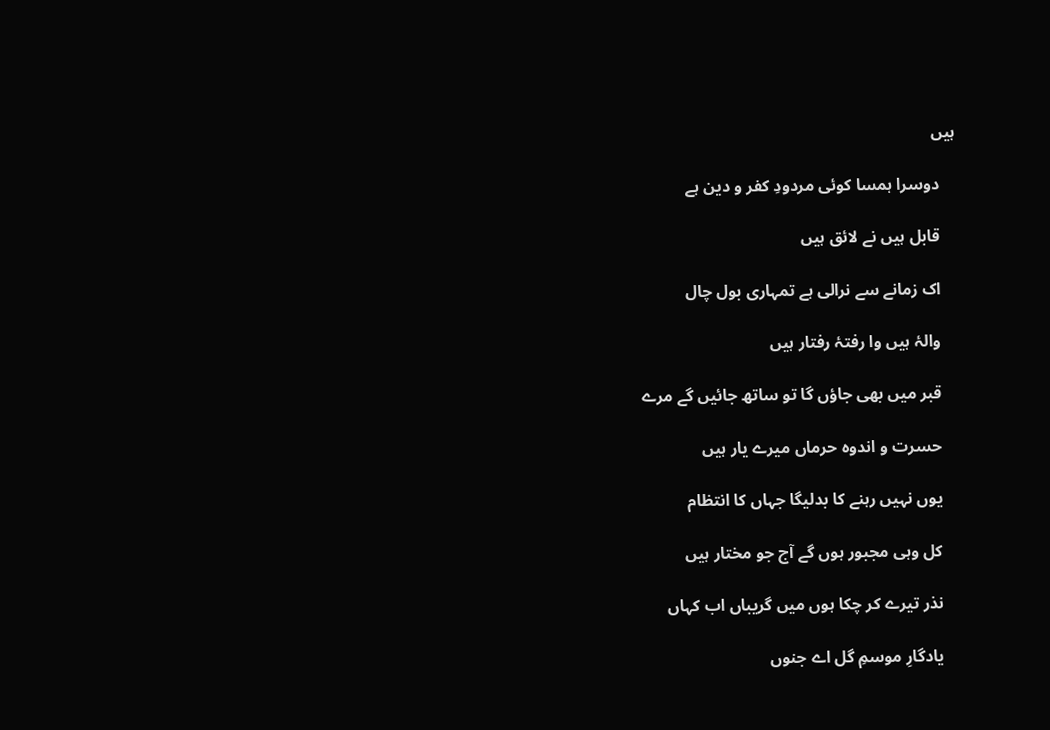ہیں

    دوسرا ہمسا کوئی مردودِ کفر و دین ہے

    قابل ہیں نے لائق ہیں

    اک زمانے سے نرالی ہے تمہاری بول چال

    والۂ ہیں وا رفتۂ رفتار ہیں

    قبر میں بھی جاؤں گا تو ساتھ جائیں گے مرے

    حسرت و اندوہ حرماں میرے یار ہیں

    یوں نہیں رہنے کا بدلیگا جہاں کا انتظام

    کل وہی مجبور ہوں گے آج جو مختار ہیں

    نذر تیرے کر چکا ہوں میں گریباں اب کہاں

    یادگارِ موسمِ گل اے جنوں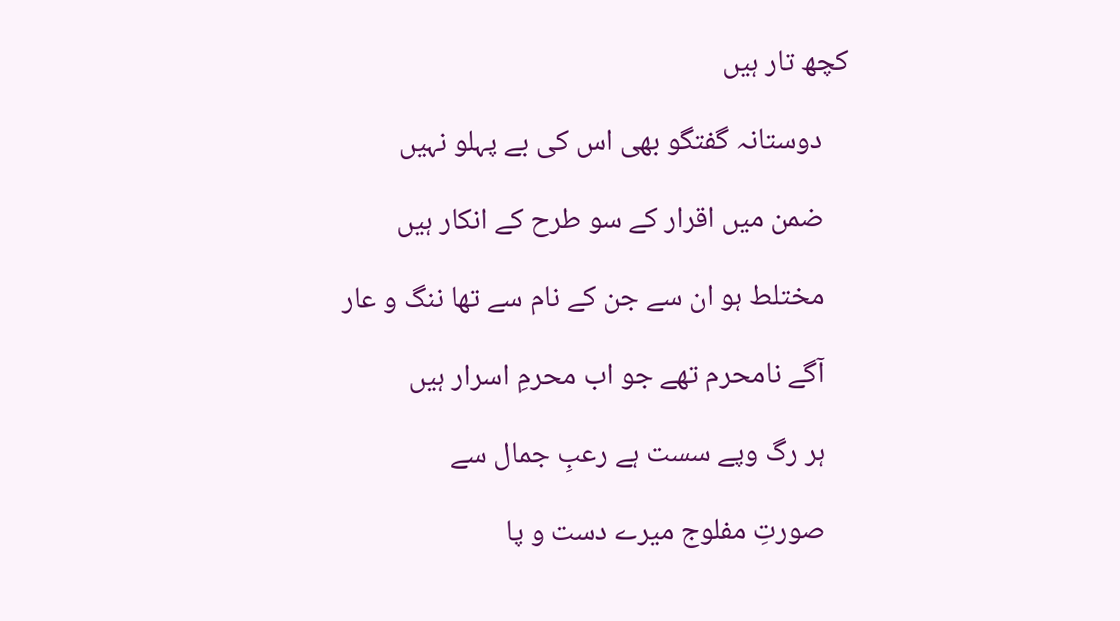کچھ تار ہیں

    دوستانہ گفتگو بھی اس کی بے پہلو نہیں

    ضمن میں اقرار کے سو طرح کے انکار ہیں

    مختلط ہو ان سے جن کے نام سے تھا ننگ و عار

    آگے نامحرم تھے جو اب محرمِ اسرار ہیں

    ہر رگ وپے سست ہے رعبِ جمال سے

    صورتِ مفلوج میرے دست و پا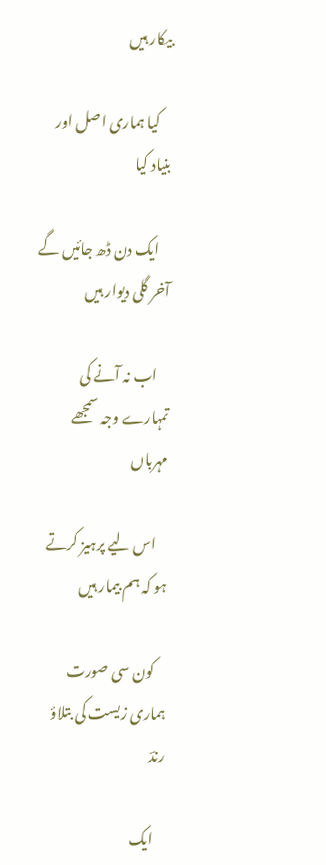بیکار ہیں

    کیا ہماری اصل اور بنیاد کیا

    ایک دن ڈھ جائیں گے آخر گلی دیوار ہیں

    اب نہ آنے کی تمہارے وجہ سمجھے مہرباں

    اس لیے پرہیز کرتے ہو کہ ہم بیمار ہیں

    کون سی صورت ہماری زیست کی بتلاؤ رندؔ

    ایک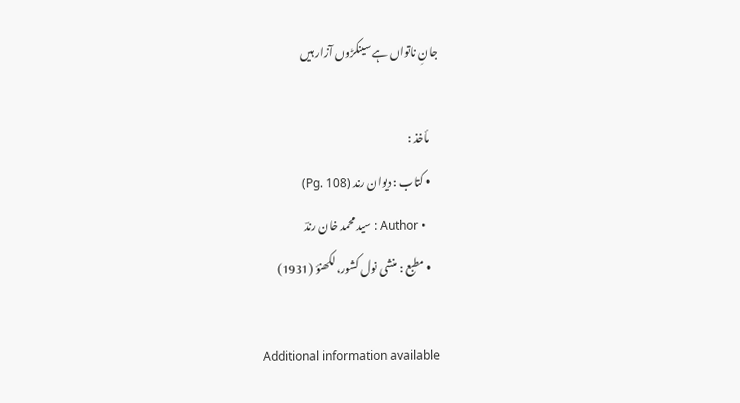جانِ ناتواں ہے سینکڑوں آزار ہیں

    مأخذ :
    • کتاب : دیوان رند (Pg. 108)
    • Author : سید محمد خان رندؔ
    • مطبع : منشی نول کشور، لکھنؤ (1931)

    Additional information available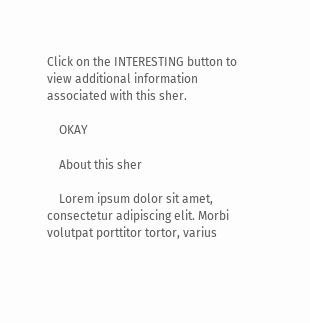Click on the INTERESTING button to view additional information associated with this sher.

    OKAY

    About this sher

    Lorem ipsum dolor sit amet, consectetur adipiscing elit. Morbi volutpat porttitor tortor, varius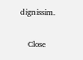dignissim.

    Close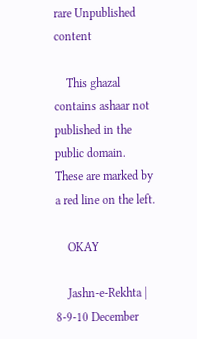rare Unpublished content

    This ghazal contains ashaar not published in the public domain. These are marked by a red line on the left.

    OKAY

    Jashn-e-Rekhta | 8-9-10 December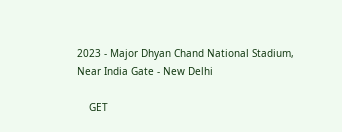2023 - Major Dhyan Chand National Stadium, Near India Gate - New Delhi

    GET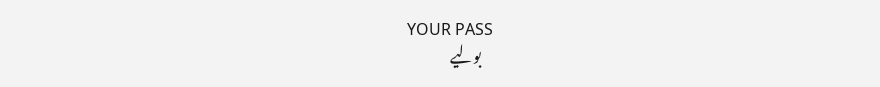YOUR PASS
    بولیے